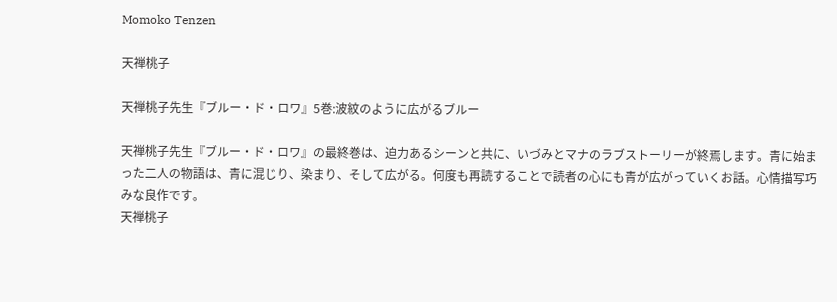Momoko Tenzen

天禅桃子

天禅桃子先生『ブルー・ド・ロワ』5巻:波紋のように広がるブルー

天禅桃子先生『ブルー・ド・ロワ』の最終巻は、迫力あるシーンと共に、いづみとマナのラブストーリーが終焉します。青に始まった二人の物語は、青に混じり、染まり、そして広がる。何度も再読することで読者の心にも青が広がっていくお話。心情描写巧みな良作です。
天禅桃子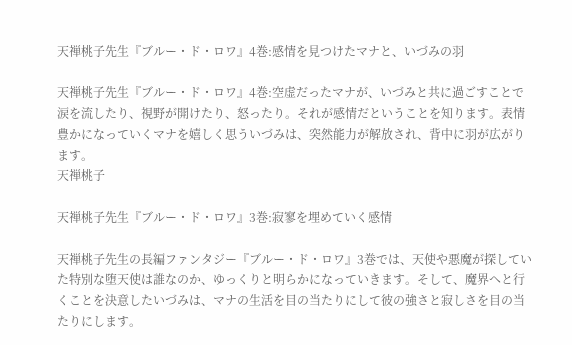天禅桃子先生『ブルー・ド・ロワ』4巻:感情を見つけたマナと、いづみの羽

天禅桃子先生『ブルー・ド・ロワ』4巻:空虚だったマナが、いづみと共に過ごすことで涙を流したり、視野が開けたり、怒ったり。それが感情だということを知ります。表情豊かになっていくマナを嬉しく思ういづみは、突然能力が解放され、背中に羽が広がります。
天禅桃子

天禅桃子先生『ブルー・ド・ロワ』3巻:寂寥を埋めていく感情

天禅桃子先生の長編ファンタジー『ブルー・ド・ロワ』3巻では、天使や悪魔が探していた特別な堕天使は誰なのか、ゆっくりと明らかになっていきます。そして、魔界へと行くことを決意したいづみは、マナの生活を目の当たりにして彼の強さと寂しさを目の当たりにします。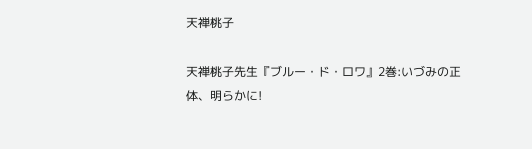天禅桃子

天禅桃子先生『ブルー・ド・ロワ』2巻:いづみの正体、明らかに!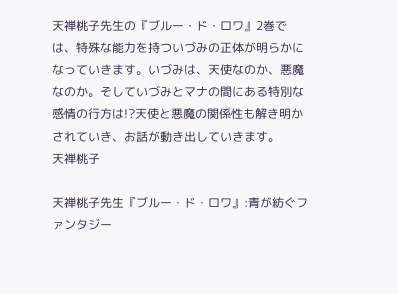天禅桃子先生の『ブルー・ド・ロワ』2巻では、特殊な能力を持ついづみの正体が明らかになっていきます。いづみは、天使なのか、悪魔なのか。そしていづみとマナの間にある特別な感情の行方は!?天使と悪魔の関係性も解き明かされていき、お話が動き出していきます。
天禅桃子

天禅桃子先生『ブルー・ド・ロワ』:青が紡ぐファンタジー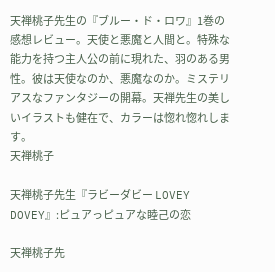天禅桃子先生の『ブルー・ド・ロワ』1巻の感想レビュー。天使と悪魔と人間と。特殊な能力を持つ主人公の前に現れた、羽のある男性。彼は天使なのか、悪魔なのか。ミステリアスなファンタジーの開幕。天禅先生の美しいイラストも健在で、カラーは惚れ惚れします。
天禅桃子

天禅桃子先生『ラビーダビー LOVEY DOVEY』:ピュアっピュアな睦己の恋

天禅桃子先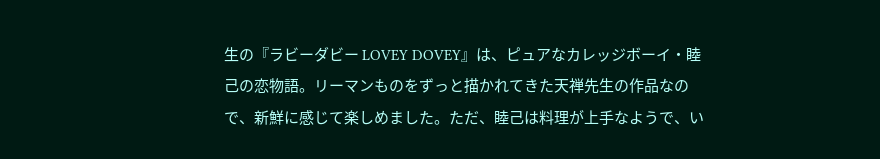生の『ラビーダビー LOVEY DOVEY』は、ピュアなカレッジボーイ・睦己の恋物語。リーマンものをずっと描かれてきた天禅先生の作品なので、新鮮に感じて楽しめました。ただ、睦己は料理が上手なようで、い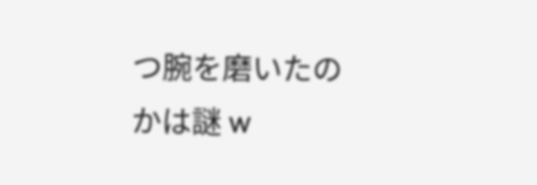つ腕を磨いたのかは謎 w